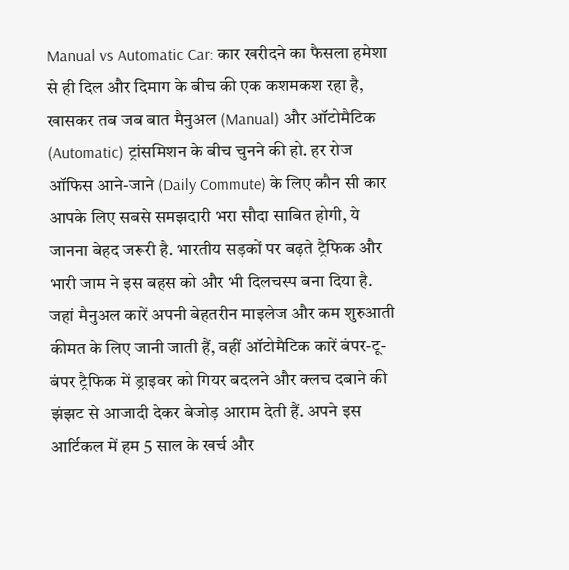Manual vs Automatic Car: कार खरीदने का फैसला हमेशा से ही दिल और दिमाग के बीच की एक कशमकश रहा है, खासकर तब जब बात मैनुअल (Manual) और ऑटोमैटिक (Automatic) ट्रांसमिशन के बीच चुनने की हो. हर रोज ऑफिस आने-जाने (Daily Commute) के लिए कौन सी कार आपके लिए सबसे समझदारी भरा सौदा साबित होगी, ये जानना बेहद जरूरी है. भारतीय सड़कों पर बढ़ते ट्रैफिक और भारी जाम ने इस बहस को और भी दिलचस्प बना दिया है.
जहां मैनुअल कारें अपनी बेहतरीन माइलेज और कम शुरुआती कीमत के लिए जानी जाती हैं, वहीं ऑटोमैटिक कारें बंपर-टू-बंपर ट्रैफिक में ड्राइवर को गियर बदलने और क्लच दबाने की झंझट से आजादी देकर बेजोड़ आराम देती हैं. अपने इस आर्टिकल में हम 5 साल के खर्च और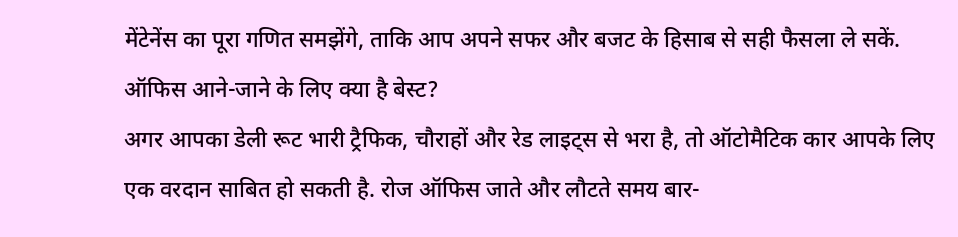मेंटेनेंस का पूरा गणित समझेंगे, ताकि आप अपने सफर और बजट के हिसाब से सही फैसला ले सकें.
ऑफिस आने-जाने के लिए क्या है बेस्ट?
अगर आपका डेली रूट भारी ट्रैफिक, चौराहों और रेड लाइट्स से भरा है, तो ऑटोमैटिक कार आपके लिए एक वरदान साबित हो सकती है. रोज ऑफिस जाते और लौटते समय बार-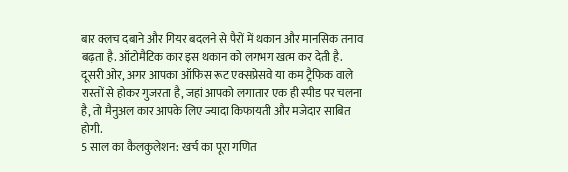बार क्लच दबाने और गियर बदलने से पैरों में थकान और मानसिक तनाव बढ़ता है. ऑटोमैटिक कार इस थकान को लगभग खत्म कर देती है.
दूसरी ओर, अगर आपका ऑफिस रूट एक्सप्रेसवे या कम ट्रैफिक वाले रास्तों से होकर गुजरता है, जहां आपको लगातार एक ही स्पीड पर चलना है, तो मैनुअल कार आपके लिए ज्यादा किफायती और मजेदार साबित होगी.
5 साल का कैलकुलेशन: खर्च का पूरा गणित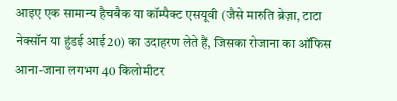आइए एक सामान्य हैचबैक या कॉम्पैक्ट एसयूवी (जैसे मारुति ब्रेज़ा, टाटा नेक्सॉन या हुंडई आई20) का उदाहरण लेते हैं, जिसका रोजाना का ऑफिस आना-जाना लगभग 40 किलोमीटर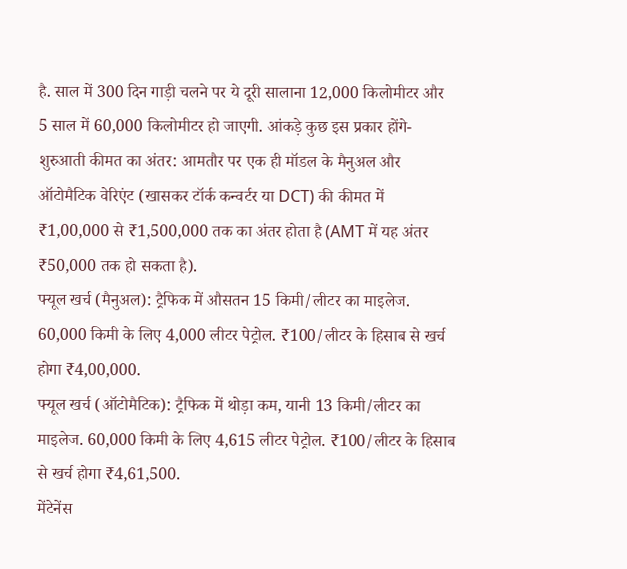है. साल में 300 दिन गाड़ी चलने पर ये दूरी सालाना 12,000 किलोमीटर और 5 साल में 60,000 किलोमीटर हो जाएगी. आंकड़े कुछ इस प्रकार होंगे-
शुरुआती कीमत का अंतर: आमतौर पर एक ही मॉडल के मैनुअल और ऑटोमैटिक वेरिएंट (खासकर टॉर्क कन्वर्टर या DCT) की कीमत में ₹1,00,000 से ₹1,500,000 तक का अंतर होता है (AMT में यह अंतर ₹50,000 तक हो सकता है).
फ्यूल खर्च (मैनुअल): ट्रैफिक में औसतन 15 किमी/लीटर का माइलेज. 60,000 किमी के लिए 4,000 लीटर पेट्रोल. ₹100/लीटर के हिसाब से खर्च होगा ₹4,00,000.
फ्यूल खर्च (ऑटोमैटिक): ट्रैफिक में थोड़ा कम, यानी 13 किमी/लीटर का माइलेज. 60,000 किमी के लिए 4,615 लीटर पेट्रोल. ₹100/लीटर के हिसाब से खर्च होगा ₹4,61,500.
मेंटेनेंस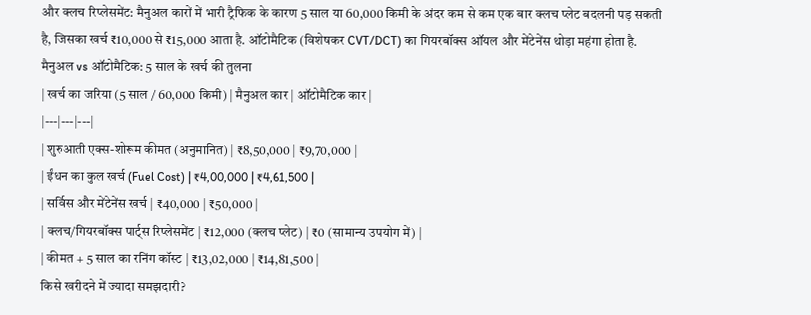और क्लच रिप्लेसमेंट: मैनुअल कारों में भारी ट्रैफिक के कारण 5 साल या 60,000 किमी के अंदर कम से कम एक बार क्लच प्लेट बदलनी पड़ सकती है, जिसका खर्च ₹10,000 से ₹15,000 आता है. ऑटोमैटिक (विशेषकर CVT/DCT) का गियरबॉक्स ऑयल और मेंटेनेंस थोड़ा महंगा होता है.
मैनुअल vs ऑटोमैटिक: 5 साल के खर्च की तुलना
| खर्च का जरिया (5 साल / 60,000 किमी) | मैनुअल कार | ऑटोमैटिक कार |
|---|---|---|
| शुरुआती एक्स-शोरूम कीमत (अनुमानित) | ₹8,50,000 | ₹9,70,000 |
| ईंधन का कुल खर्च (Fuel Cost) | ₹4,00,000 | ₹4,61,500 |
| सर्विस और मेंटेनेंस खर्च | ₹40,000 | ₹50,000 |
| क्लच/गियरबॉक्स पार्ट्स रिप्लेसमेंट | ₹12,000 (क्लच प्लेट) | ₹0 (सामान्य उपयोग में) |
| कीमत + 5 साल का रनिंग कॉस्ट | ₹13,02,000 | ₹14,81,500 |
किसे खरीदने में ज्यादा समझदारी?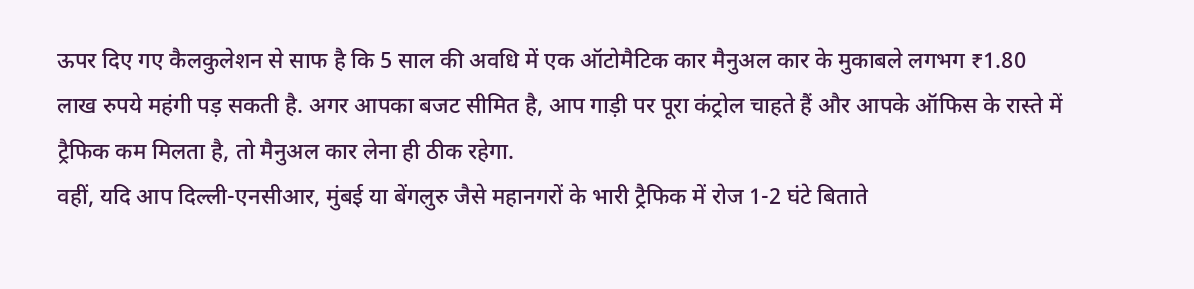ऊपर दिए गए कैलकुलेशन से साफ है कि 5 साल की अवधि में एक ऑटोमैटिक कार मैनुअल कार के मुकाबले लगभग ₹1.80 लाख रुपये महंगी पड़ सकती है. अगर आपका बजट सीमित है, आप गाड़ी पर पूरा कंट्रोल चाहते हैं और आपके ऑफिस के रास्ते में ट्रैफिक कम मिलता है, तो मैनुअल कार लेना ही ठीक रहेगा.
वहीं, यदि आप दिल्ली-एनसीआर, मुंबई या बेंगलुरु जैसे महानगरों के भारी ट्रैफिक में रोज 1-2 घंटे बिताते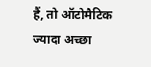हैं, तो ऑटोमैटिक ज्यादा अच्छा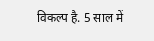विकल्प है. 5 साल में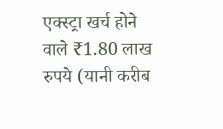एक्स्ट्रा खर्च होने वाले ₹1.80 लाख रुपये (यानी करीब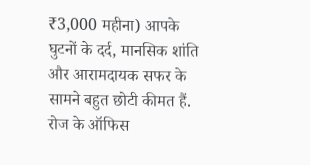₹3,000 महीना) आपके घुटनों के दर्द, मानसिक शांति और आरामदायक सफर के सामने बहुत छोटी कीमत हैं. रोज के ऑफिस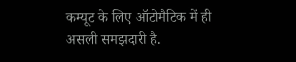कम्यूट के लिए ऑटोमैटिक में ही असली समझदारी है.